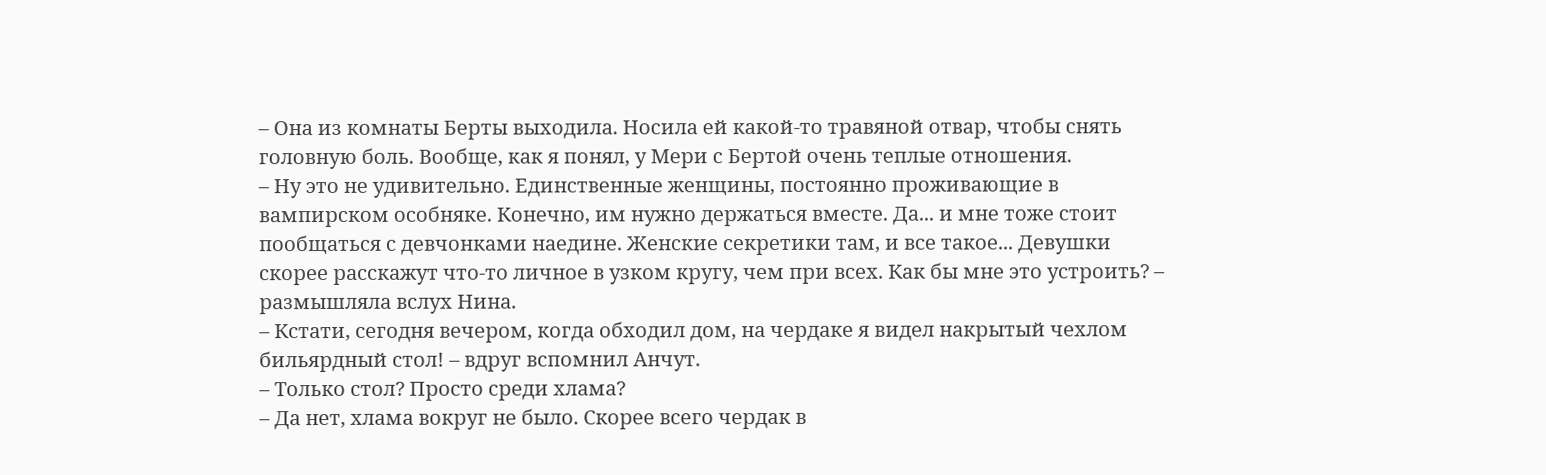– Она из комнаты Берты выходила. Носила ей какой-то травяной отвар, чтобы снять головную боль. Вообще, как я понял, у Мери с Бертой очень теплые отношения.
– Ну это не удивительно. Единственные женщины, постоянно проживающие в вампирском особняке. Конечно, им нужно держаться вместе. Да... и мне тоже стоит пообщаться с девчонками наедине. Женские секретики там, и все такое... Девушки скорее расскажут что-то личное в узком кругу, чем при всех. Как бы мне это устроить? – размышляла вслух Нина.
– Кстати, сегодня вечером, когда обходил дом, на чердаке я видел накрытый чехлом бильярдный стол! – вдруг вспомнил Анчут.
– Только стол? Просто среди хлама?
– Да нет, хлама вокруг не было. Скорее всего чердак в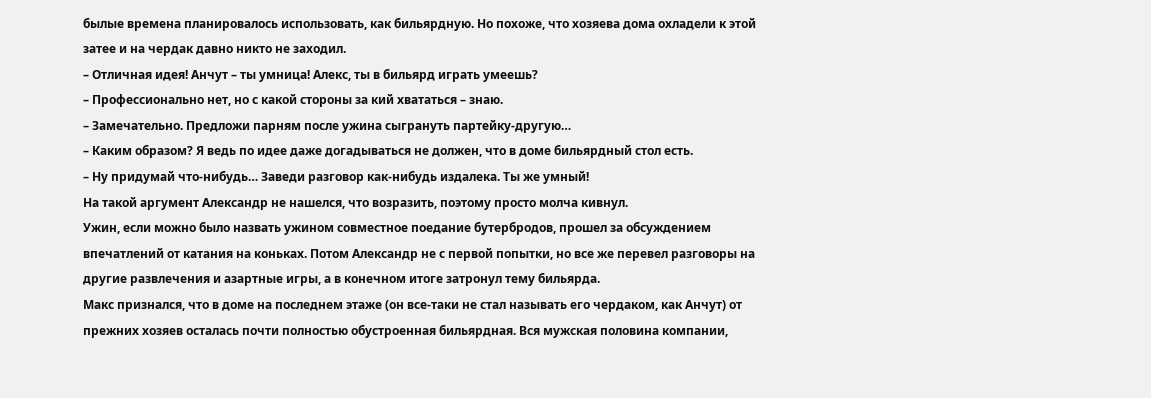былые времена планировалось использовать, как бильярдную. Но похоже, что хозяева дома охладели к этой затее и на чердак давно никто не заходил.
– Отличная идея! Анчут – ты умница! Алекс, ты в бильярд играть умеешь?
– Профессионально нет, но с какой стороны за кий хвататься – знаю.
– Замечательно. Предложи парням после ужина сыгрануть партейку-другую…
– Каким образом? Я ведь по идее даже догадываться не должен, что в доме бильярдный стол есть.
– Ну придумай что-нибудь… Заведи разговор как-нибудь издалека. Ты же умный!
На такой аргумент Александр не нашелся, что возразить, поэтому просто молча кивнул.
Ужин, если можно было назвать ужином совместное поедание бутербродов, прошел за обсуждением впечатлений от катания на коньках. Потом Александр не с первой попытки, но все же перевел разговоры на другие развлечения и азартные игры, а в конечном итоге затронул тему бильярда.
Макс признался, что в доме на последнем этаже (он все-таки не стал называть его чердаком, как Анчут) от прежних хозяев осталась почти полностью обустроенная бильярдная. Вся мужская половина компании,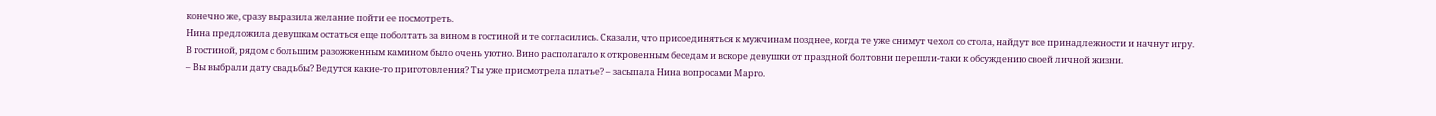конечно же, сразу выразила желание пойти ее посмотреть.
Нина предложила девушкам остаться еще поболтать за вином в гостиной и те согласились. Сказали, что присоединяться к мужчинам позднее, когда те уже снимут чехол со стола, найдут все принадлежности и начнут игру.
В гостиной, рядом с большим разожженным камином было очень уютно. Вино располагало к откровенным беседам и вскоре девушки от праздной болтовни перешли-таки к обсуждению своей личной жизни.
– Вы выбрали дату свадьбы? Ведутся какие-то приготовления? Ты уже присмотрела платье? – засыпала Нина вопросами Марго.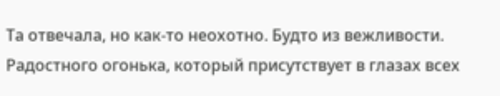Та отвечала, но как-то неохотно. Будто из вежливости. Радостного огонька, который присутствует в глазах всех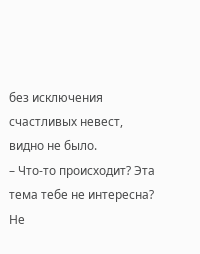без исключения счастливых невест, видно не было.
– Что-то происходит? Эта тема тебе не интересна? Не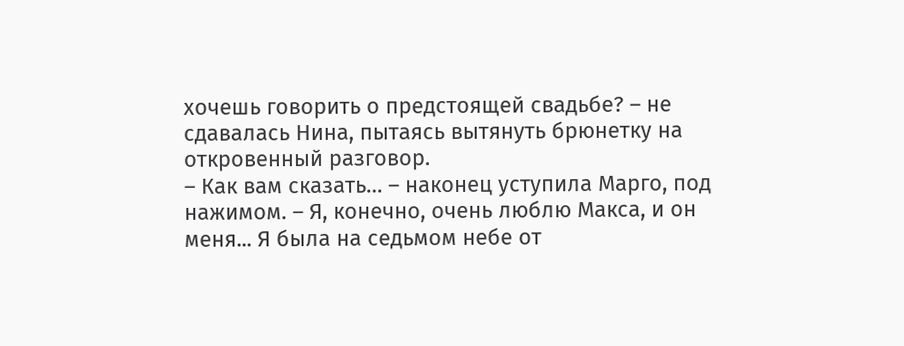хочешь говорить о предстоящей свадьбе? – не сдавалась Нина, пытаясь вытянуть брюнетку на откровенный разговор.
– Как вам сказать… – наконец уступила Марго, под нажимом. – Я, конечно, очень люблю Макса, и он меня... Я была на седьмом небе от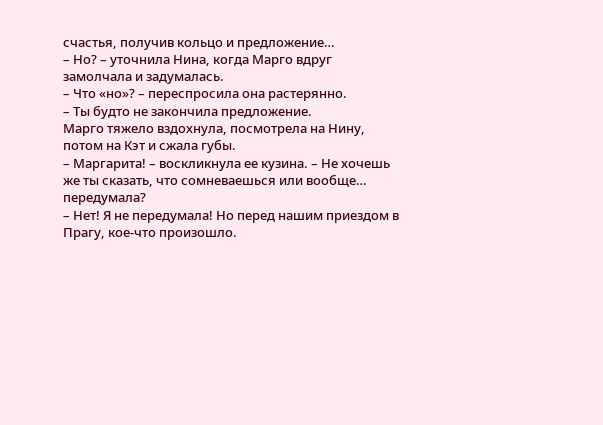счастья, получив кольцо и предложение…
– Но? – уточнила Нина, когда Марго вдруг замолчала и задумалась.
– Что «но»? – переспросила она растерянно.
– Ты будто не закончила предложение.
Марго тяжело вздохнула, посмотрела на Нину, потом на Кэт и сжала губы.
– Маргарита! – воскликнула ее кузина. – Не хочешь же ты сказать, что сомневаешься или вообще… передумала?
– Нет! Я не передумала! Но перед нашим приездом в Прагу, кое-что произошло.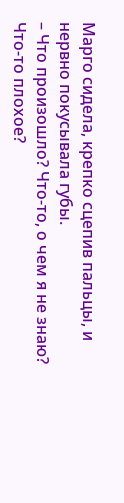Марго сидела, крепко сцепив пальцы, и нервно покусывала губы.
– Что произошло? Что-то, о чем я не знаю? Что-то плохое?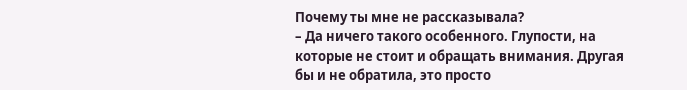Почему ты мне не рассказывала?
– Да ничего такого особенного. Глупости, на которые не стоит и обращать внимания. Другая бы и не обратила, это просто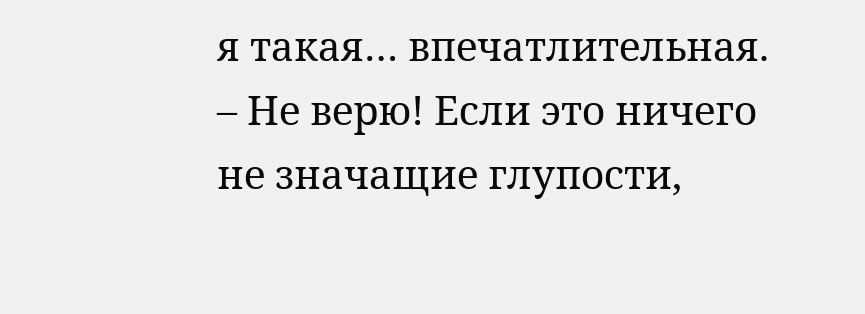я такая… впечатлительная.
– Не верю! Если это ничего не значащие глупости,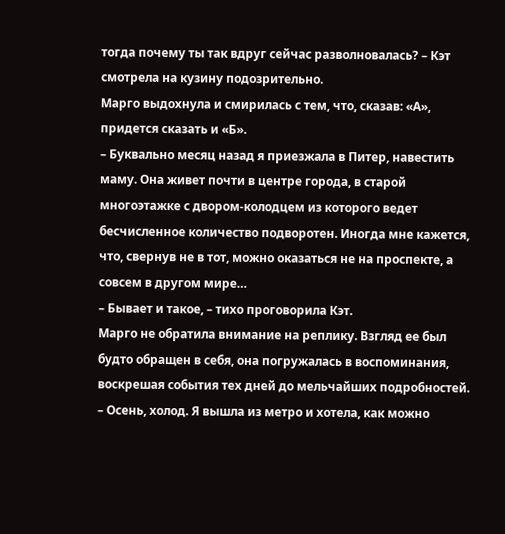тогда почему ты так вдруг сейчас разволновалась? – Кэт смотрела на кузину подозрительно.
Марго выдохнула и смирилась с тем, что, сказав: «А», придется сказать и «Б».
– Буквально месяц назад я приезжала в Питер, навестить маму. Она живет почти в центре города, в старой многоэтажке с двором-колодцем из которого ведет бесчисленное количество подворотен. Иногда мне кажется, что, свернув не в тот, можно оказаться не на проспекте, а совсем в другом мире…
– Бывает и такое, – тихо проговорила Кэт.
Марго не обратила внимание на реплику. Взгляд ее был будто обращен в себя, она погружалась в воспоминания, воскрешая события тех дней до мельчайших подробностей.
– Осень, холод. Я вышла из метро и хотела, как можно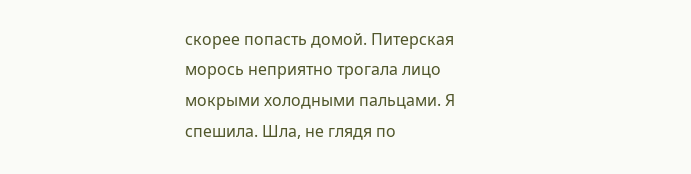скорее попасть домой. Питерская морось неприятно трогала лицо мокрыми холодными пальцами. Я спешила. Шла, не глядя по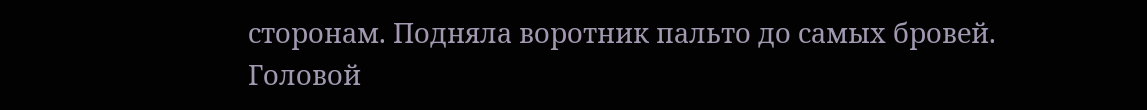сторонам. Подняла воротник пальто до самых бровей. Головой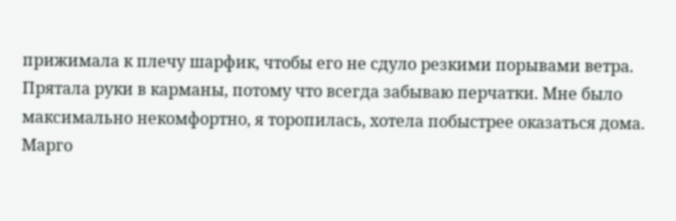прижимала к плечу шарфик, чтобы его не сдуло резкими порывами ветра. Прятала руки в карманы, потому что всегда забываю перчатки. Мне было максимально некомфортно, я торопилась, хотела побыстрее оказаться дома.
Марго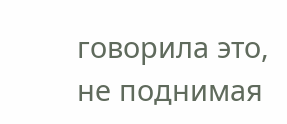говорила это, не поднимая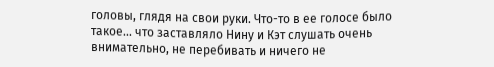головы, глядя на свои руки. Что-то в ее голосе было такое... что заставляло Нину и Кэт слушать очень внимательно, не перебивать и ничего не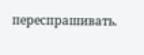переспрашивать.